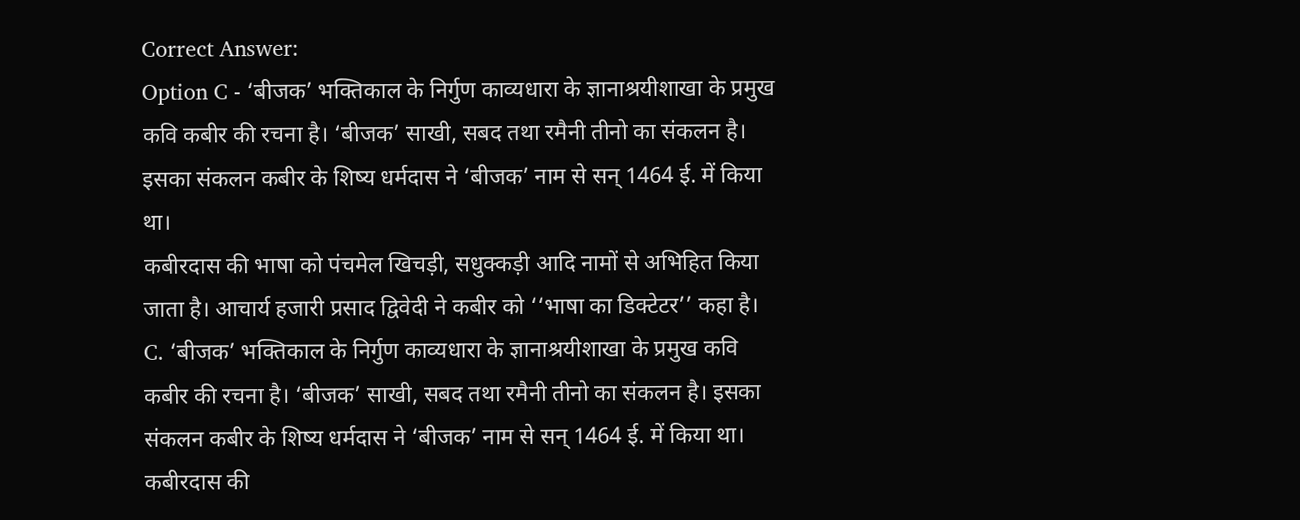Correct Answer:
Option C - ‘बीजक’ भक्तिकाल के निर्गुण काव्यधारा के ज्ञानाश्रयीशाखा के प्रमुख कवि कबीर की रचना है। ‘बीजक’ साखी, सबद तथा रमैनी तीनो का संकलन है। इसका संकलन कबीर के शिष्य धर्मदास ने ‘बीजक’ नाम से सन् 1464 ई. में किया था।
कबीरदास की भाषा को पंचमेल खिचड़ी, सधुक्कड़ी आदि नामों से अभिहित किया जाता है। आचार्य हजारी प्रसाद द्विवेदी ने कबीर को ‘‘भाषा का डिक्टेटर’’ कहा है।
C. ‘बीजक’ भक्तिकाल के निर्गुण काव्यधारा के ज्ञानाश्रयीशाखा के प्रमुख कवि कबीर की रचना है। ‘बीजक’ साखी, सबद तथा रमैनी तीनो का संकलन है। इसका संकलन कबीर के शिष्य धर्मदास ने ‘बीजक’ नाम से सन् 1464 ई. में किया था।
कबीरदास की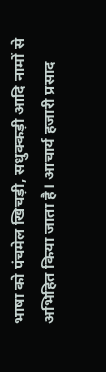भाषा को पंचमेल खिचड़ी, सधुक्कड़ी आदि नामों से अभिहित किया जाता है। आचार्य हजारी प्रसाद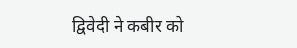द्विवेदी ने कबीर को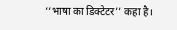‘‘भाषा का डिक्टेटर’’ कहा है।